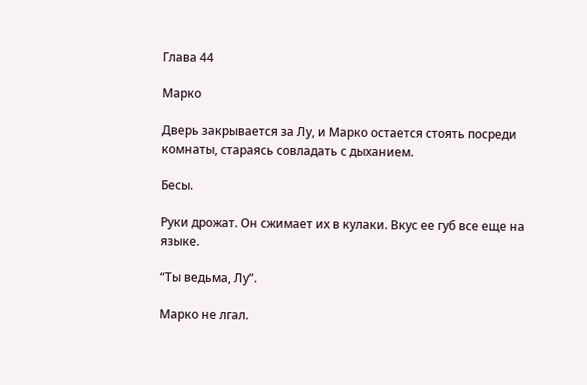Глава 44

Марко

Дверь закрывается за Лу, и Марко остается стоять посреди комнаты, стараясь совладать с дыханием.

Бесы.

Руки дрожат. Он сжимает их в кулаки. Вкус ее губ все еще на языке.

“Ты ведьма, Лу”.

Марко не лгал.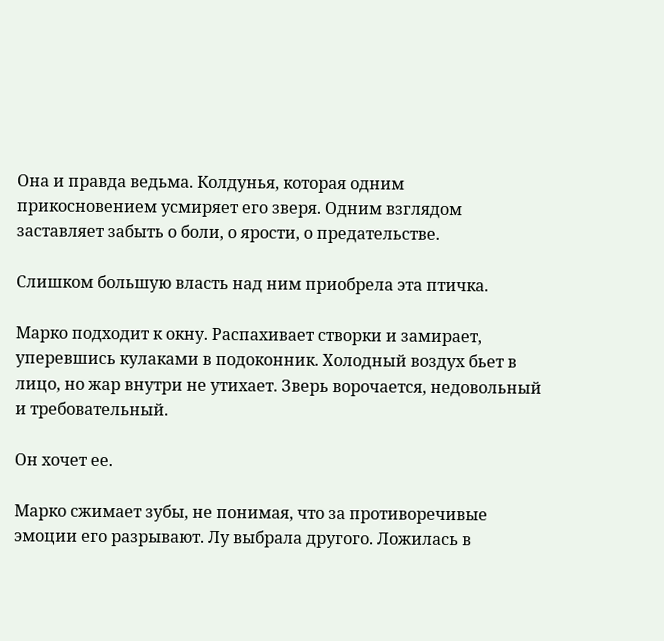Она и правда ведьма. Колдунья, которая одним прикосновением усмиряет его зверя. Одним взглядом заставляет забыть о боли, о ярости, о предательстве.

Слишком большую власть над ним приобрела эта птичка.

Марко подходит к окну. Распахивает створки и замирает, уперевшись кулаками в подоконник. Холодный воздух бьет в лицо, но жар внутри не утихает. Зверь ворочается, недовольный и требовательный.

Он хочет ее.

Марко сжимает зубы, не понимая, что за противоречивые эмоции его разрывают. Лу выбрала другого. Ложилась в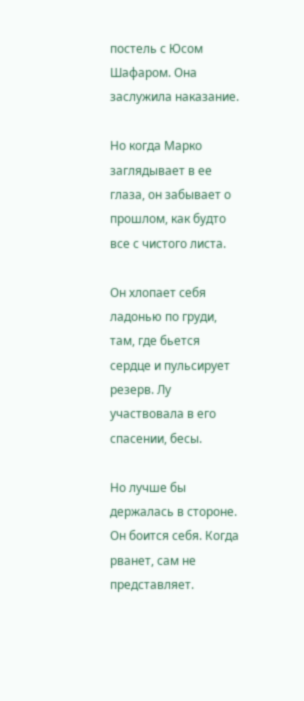постель с Юсом Шафаром. Она заслужила наказание.

Но когда Марко заглядывает в ее глаза, он забывает о прошлом, как будто все с чистого листа.

Он хлопает себя ладонью по груди, там, где бьется сердце и пульсирует резерв. Лу участвовала в его спасении, бесы.

Но лучше бы держалась в стороне. Он боится себя. Когда рванет, сам не представляет.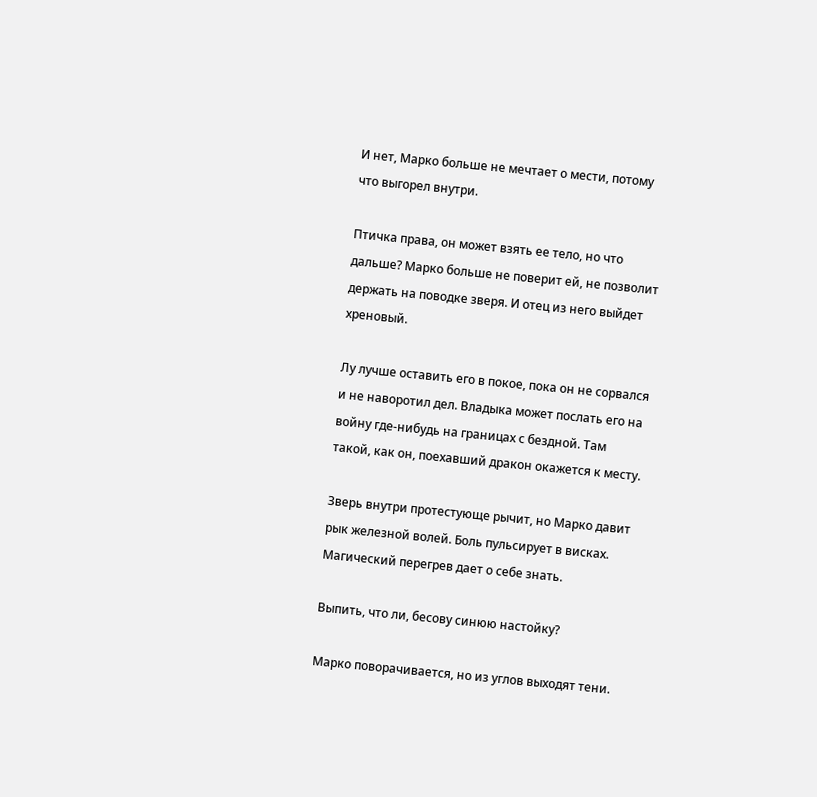И нет, Марко больше не мечтает о мести, потому что выгорел внутри.

Птичка права, он может взять ее тело, но что дальше? Марко больше не поверит ей, не позволит держать на поводке зверя. И отец из него выйдет хреновый.

Лу лучше оставить его в покое, пока он не сорвался и не наворотил дел. Владыка может послать его на войну где-нибудь на границах с бездной. Там такой, как он, поехавший дракон окажется к месту.

Зверь внутри протестующе рычит, но Марко давит рык железной волей. Боль пульсирует в висках. Магический перегрев дает о себе знать.

Выпить, что ли, бесову синюю настойку?

Марко поворачивается, но из углов выходят тени.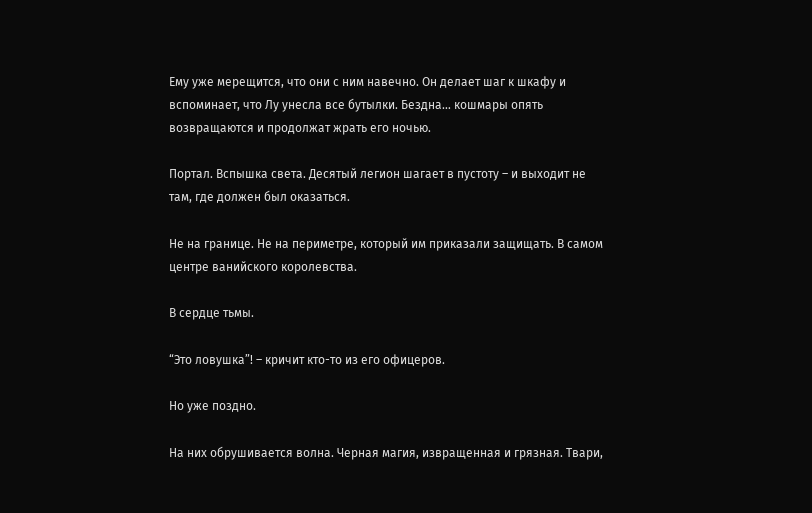Ему уже мерещится, что они с ним навечно. Он делает шаг к шкафу и вспоминает, что Лу унесла все бутылки. Бездна… кошмары опять возвращаются и продолжат жрать его ночью.

Портал. Вспышка света. Десятый легион шагает в пустоту – и выходит не там, где должен был оказаться.

Не на границе. Не на периметре, который им приказали защищать. В самом центре ванийского королевства.

В сердце тьмы.

“Это ловушка”! – кричит кто-то из его офицеров.

Но уже поздно.

На них обрушивается волна. Черная магия, извращенная и грязная. Твари,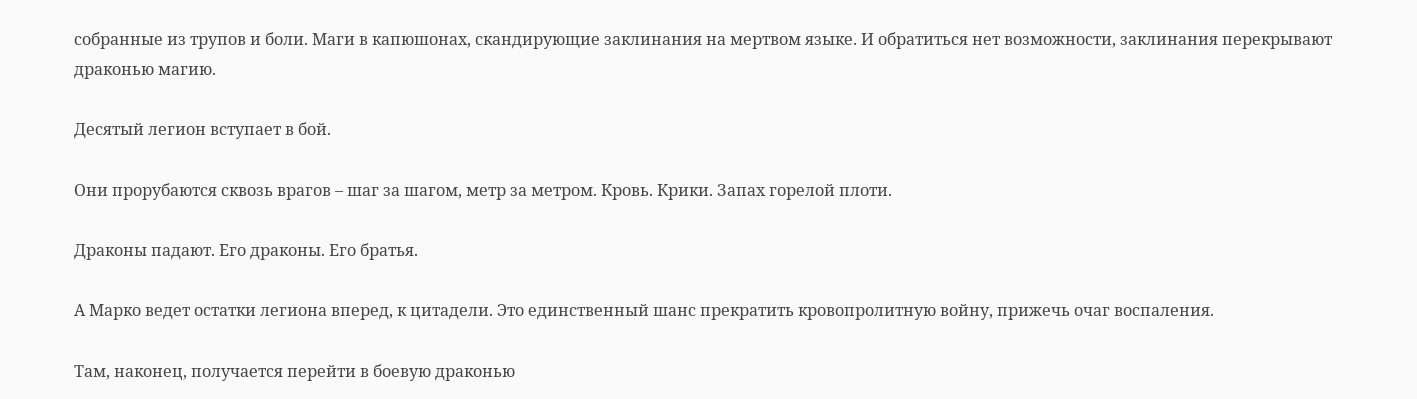собранные из трупов и боли. Маги в капюшонах, скандирующие заклинания на мертвом языке. И обратиться нет возможности, заклинания перекрывают драконью магию.

Десятый легион вступает в бой.

Они прорубаются сквозь врагов – шаг за шагом, метр за метром. Кровь. Крики. Запах горелой плоти.

Драконы падают. Его драконы. Его братья.

А Марко ведет остатки легиона вперед, к цитадели. Это единственный шанс прекратить кровопролитную войну, прижечь очаг воспаления.

Там, наконец, получается перейти в боевую драконью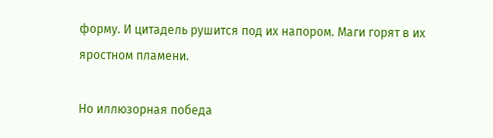форму. И цитадель рушится под их напором. Маги горят в их яростном пламени.

Но иллюзорная победа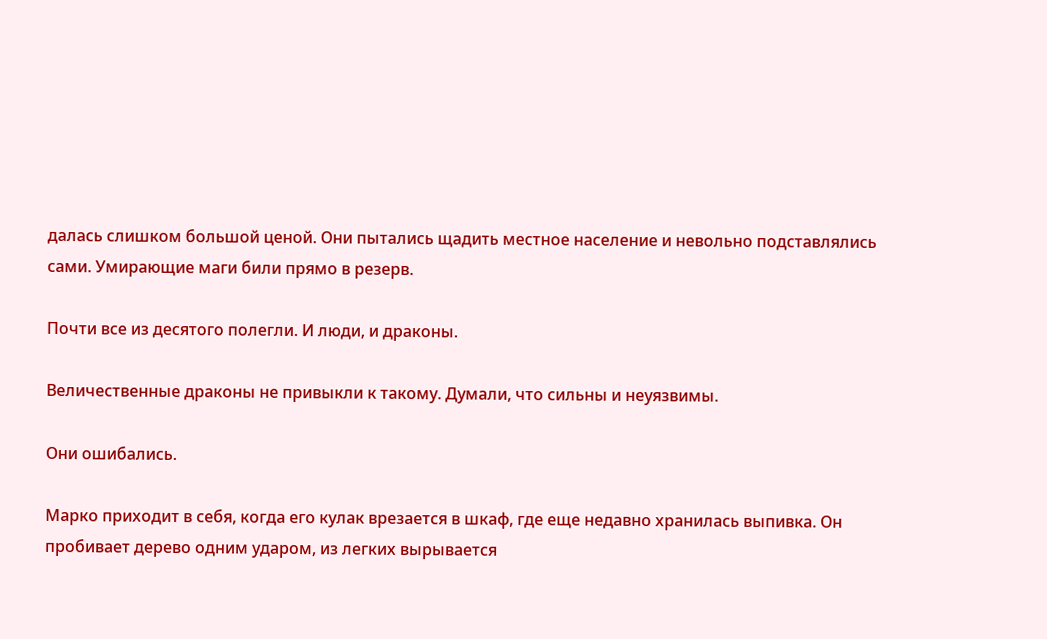далась слишком большой ценой. Они пытались щадить местное население и невольно подставлялись сами. Умирающие маги били прямо в резерв.

Почти все из десятого полегли. И люди, и драконы.

Величественные драконы не привыкли к такому. Думали, что сильны и неуязвимы.

Они ошибались.

Марко приходит в себя, когда его кулак врезается в шкаф, где еще недавно хранилась выпивка. Он пробивает дерево одним ударом, из легких вырывается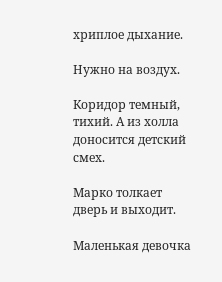хриплое дыхание.

Нужно на воздух.

Коридор темный, тихий. А из холла доносится детский смех.

Марко толкает дверь и выходит.

Маленькая девочка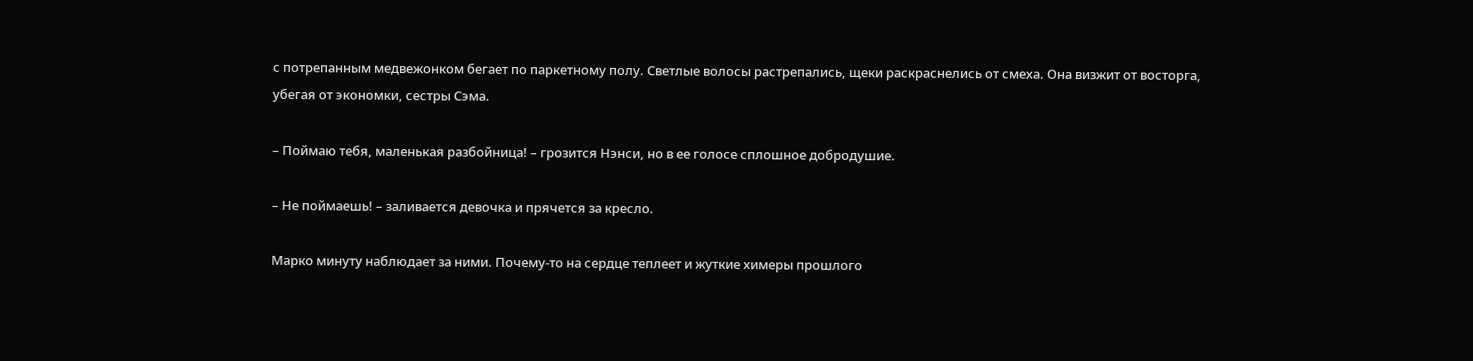с потрепанным медвежонком бегает по паркетному полу. Светлые волосы растрепались, щеки раскраснелись от смеха. Она визжит от восторга, убегая от экономки, сестры Сэма.

– Поймаю тебя, маленькая разбойница! – грозится Нэнси, но в ее голосе сплошное добродушие.

– Не поймаешь! – заливается девочка и прячется за кресло.

Марко минуту наблюдает за ними. Почему-то на сердце теплеет и жуткие химеры прошлого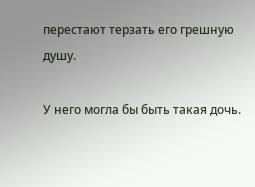перестают терзать его грешную душу.

У него могла бы быть такая дочь.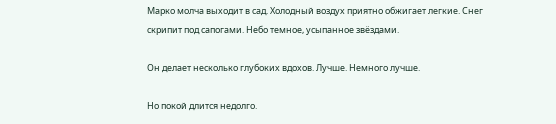Марко молча выходит в сад. Холодный воздух приятно обжигает легкие. Снег скрипит под сапогами. Небо темное, усыпанное звёздами.

Он делает несколько глубоких вдохов. Лучше. Немного лучше.

Но покой длится недолго.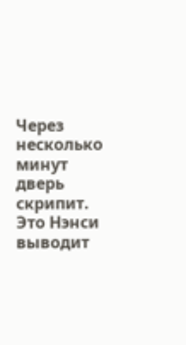Через несколько минут дверь скрипит. Это Нэнси выводит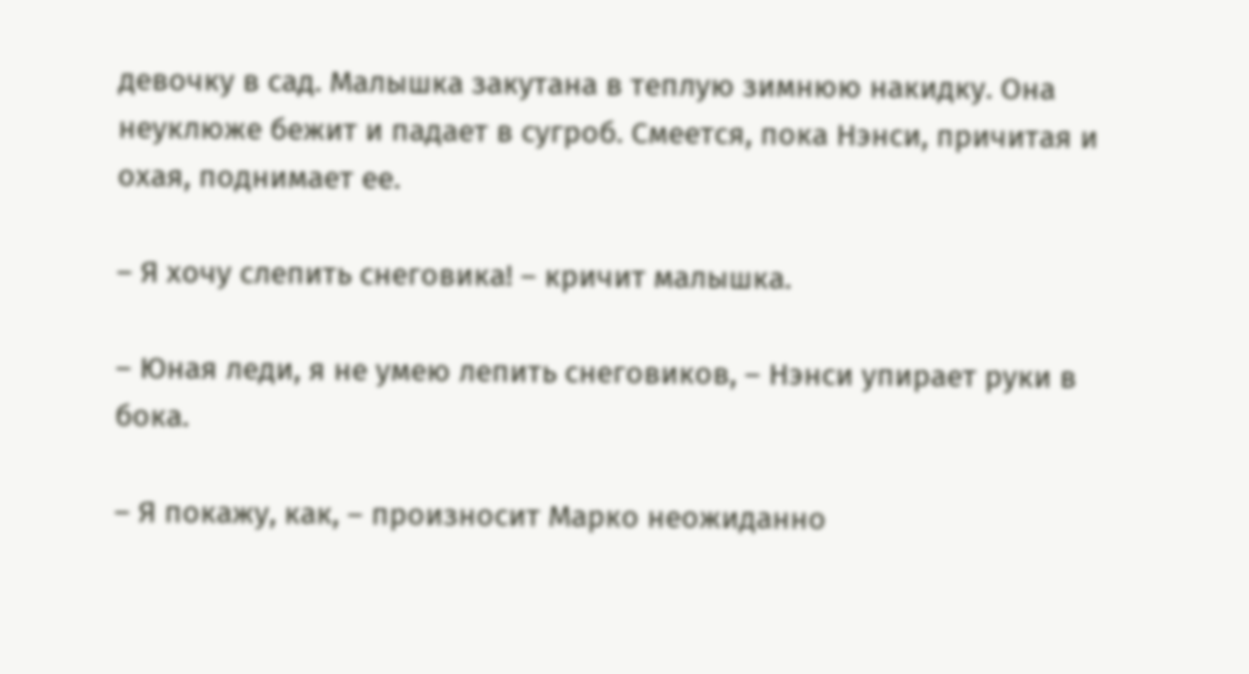девочку в сад. Малышка закутана в теплую зимнюю накидку. Она неуклюже бежит и падает в сугроб. Смеется, пока Нэнси, причитая и охая, поднимает ее.

– Я хочу слепить снеговика! – кричит малышка.

– Юная леди, я не умею лепить снеговиков, – Нэнси упирает руки в бока.

– Я покажу, как, – произносит Марко неожиданно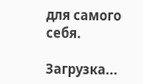для самого себя.

Загрузка...